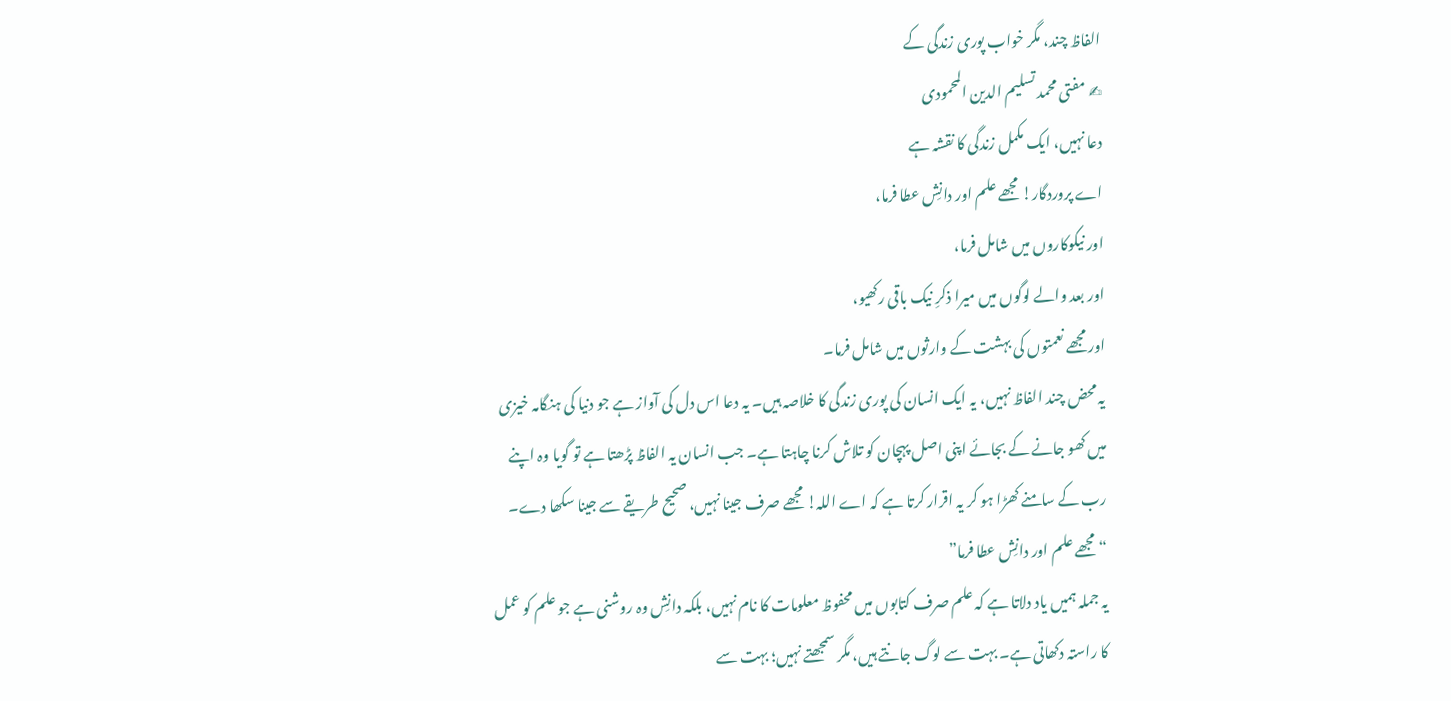الفاظ چند، مگر خواب پوری زندگی کے
✍ مفتی محمد تسلیم الدین المحمودی
دعا نہیں، ایک مکمل زندگی کا نقشہ ہے
اے پروردگار! مجھے علم اور دانِش عطا فرما،
اور نیکوکاروں میں شامل فرما،
اور بعد والے لوگوں میں میرا ذکرِ نیک باقی رکھیو،
اور مجھے نعمتوں کی بہشت کے وارثوں میں شامل فرما۔
یہ محض چند الفاظ نہیں، یہ ایک انسان کی پوری زندگی کا خلاصہ ہیں۔ یہ دعا اس دل کی آواز ہے جو دنیا کی ہنگامہ خیزی میں کھو جانے کے بجائے اپنی اصل پہچان کو تلاش کرنا چاہتا ہے۔ جب انسان یہ الفاظ پڑھتا ہے تو گویا وہ اپنے رب کے سامنے کھڑا ہو کر یہ اقرار کرتا ہے کہ اے اللہ! مجھے صرف جینا نہیں، صحیح طریقے سے جینا سکھا دے۔
“مجھے علم اور دانِش عطا فرما”
یہ جملہ ہمیں یاد دلاتا ہے کہ علم صرف کتابوں میں محفوظ معلومات کا نام نہیں، بلکہ دانِش وہ روشنی ہے جو علم کو عمل کا راستہ دکھاتی ہے۔ بہت سے لوگ جانتے ہیں، مگر سمجھتے نہیں؛ بہت سے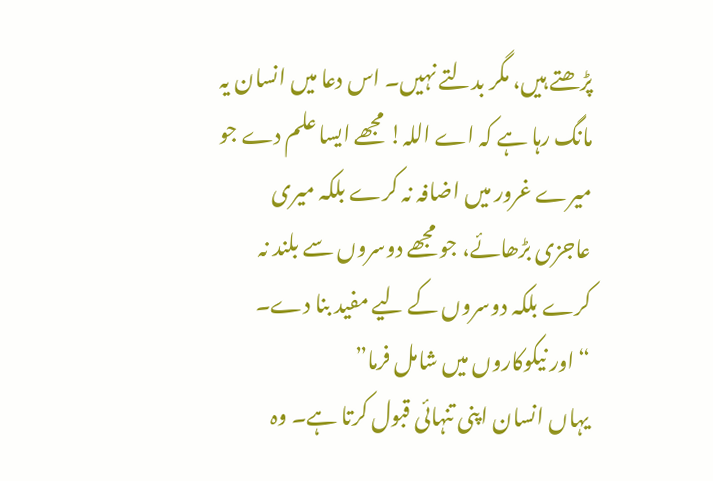پڑھتے ہیں، مگر بدلتے نہیں۔ اس دعا میں انسان یہ مانگ رہا ہے کہ اے اللہ! مجھے ایسا علم دے جو میرے غرور میں اضافہ نہ کرے بلکہ میری عاجزی بڑھائے، جو مجھے دوسروں سے بلند نہ کرے بلکہ دوسروں کے لیے مفید بنا دے۔
“اور نیکوکاروں میں شامل فرما”
یہاں انسان اپنی تنہائی قبول کرتا ہے۔ وہ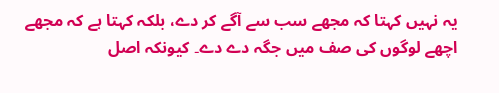یہ نہیں کہتا کہ مجھے سب سے آگے کر دے، بلکہ کہتا ہے کہ مجھے اچھے لوگوں کی صف میں جگہ دے دے۔ کیونکہ اصل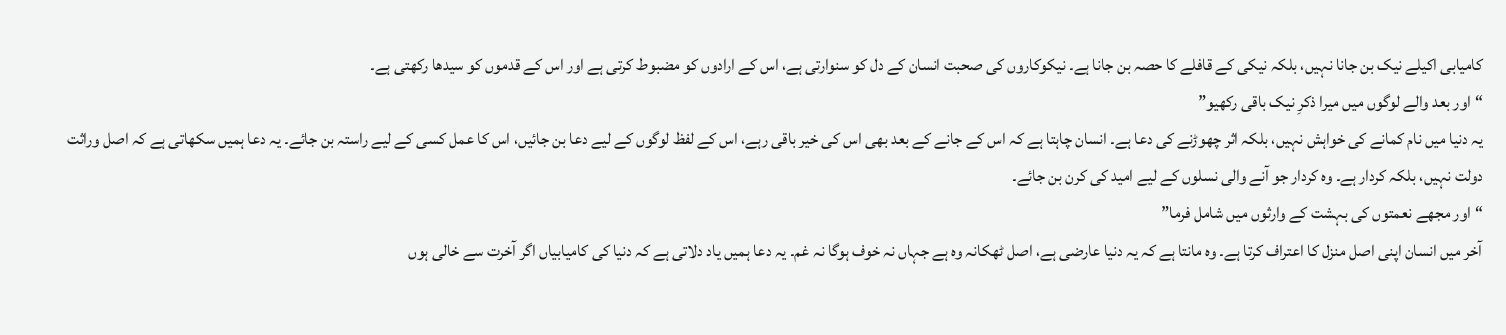کامیابی اکیلے نیک بن جانا نہیں، بلکہ نیکی کے قافلے کا حصہ بن جانا ہے۔ نیکوکاروں کی صحبت انسان کے دل کو سنوارتی ہے، اس کے ارادوں کو مضبوط کرتی ہے اور اس کے قدموں کو سیدھا رکھتی ہے۔
“اور بعد والے لوگوں میں میرا ذکرِ نیک باقی رکھیو”
یہ دنیا میں نام کمانے کی خواہش نہیں، بلکہ اثر چھوڑنے کی دعا ہے۔ انسان چاہتا ہے کہ اس کے جانے کے بعد بھی اس کی خیر باقی رہے، اس کے لفظ لوگوں کے لیے دعا بن جائیں، اس کا عمل کسی کے لیے راستہ بن جائے۔ یہ دعا ہمیں سکھاتی ہے کہ اصل وراثت دولت نہیں، بلکہ کردار ہے۔ وہ کردار جو آنے والی نسلوں کے لیے امید کی کرن بن جائے۔
“اور مجھے نعمتوں کی بہشت کے وارثوں میں شامل فرما”
آخر میں انسان اپنی اصل منزل کا اعتراف کرتا ہے۔ وہ مانتا ہے کہ یہ دنیا عارضی ہے، اصل ٹھکانہ وہ ہے جہاں نہ خوف ہوگا نہ غم۔ یہ دعا ہمیں یاد دلاتی ہے کہ دنیا کی کامیابیاں اگر آخرت سے خالی ہوں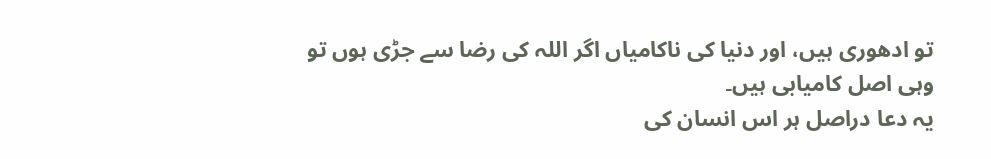تو ادھوری ہیں، اور دنیا کی ناکامیاں اگر اللہ کی رضا سے جڑی ہوں تو وہی اصل کامیابی ہیں۔
یہ دعا دراصل ہر اس انسان کی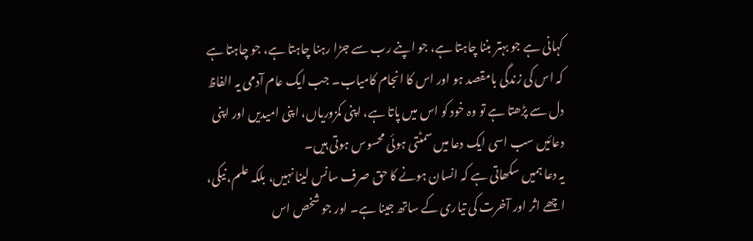کہانی ہے جو بہتر بننا چاہتا ہے، جو اپنے رب سے جڑا رہنا چاہتا ہے، جو چاہتا ہے کہ اس کی زندگی بامقصد ہو اور اس کا انجام کامیاب۔ جب ایک عام آدمی یہ الفاظ دل سے پڑھتا ہے تو وہ خود کو اس میں پاتا ہے، اپنی کمزوریاں، اپنی امیدیں اور اپنی دعائیں سب اسی ایک دعا میں سمٹتی ہوئی محسوس ہوتی ہیں۔
یہ دعا ہمیں سکھاتی ہے کہ انسان ہونے کا حق صرف سانس لینا نہیں، بلکہ علم، نیکی، اچھے اثر اور آخرت کی تیاری کے ساتھ جینا ہے۔ اور جو شخص اس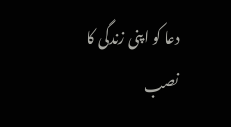دعا کو اپنی زندگی کا نصب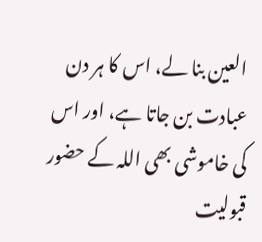العین بنا لے، اس کا ہر دن عبادت بن جاتا ہے، اور اس کی خاموشی بھی اللہ کے حضور قبولیت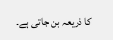کا ذریعہ بن جاتی ہے۔